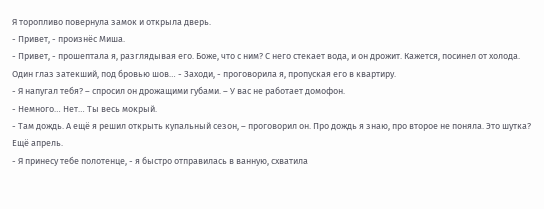Я торопливо повернула замок и открыла дверь.
- Привет, - произнёс Миша.
- Привет, - прошептала я, разглядывая его. Боже, что с ним? С него стекает вода, и он дрожит. Кажется, посинел от холода. Один глаз затекший, под бровью шов… - Заходи, - проговорила я, пропуская его в квартиру.
- Я напугал тебя? – спросил он дрожащими губами. – У вас не работает домофон.
- Немного… Нет… Ты весь мокрый.
- Там дождь. А ещё я решил открыть купальный сезон, – проговорил он. Про дождь я знаю, про второе не поняла. Это шутка? Ещё апрель.
- Я принесу тебе полотенце, - я быстро отправилась в ванную, схватила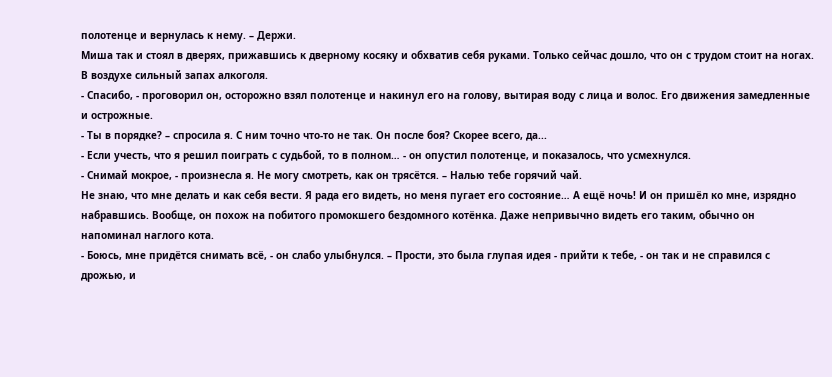полотенце и вернулась к нему. – Держи.
Миша так и стоял в дверях, прижавшись к дверному косяку и обхватив себя руками. Только сейчас дошло, что он с трудом стоит на ногах. В воздухе сильный запах алкоголя.
- Спасибо, - проговорил он, осторожно взял полотенце и накинул его на голову, вытирая воду с лица и волос. Его движения замедленные и острожные.
- Ты в порядке? – спросила я. С ним точно что-то не так. Он после боя? Скорее всего, да...
- Если учесть, что я решил поиграть с судьбой, то в полном… - он опустил полотенце, и показалось, что усмехнулся.
- Снимай мокрое, - произнесла я. Не могу смотреть, как он трясётся. – Налью тебе горячий чай.
Не знаю, что мне делать и как себя вести. Я рада его видеть, но меня пугает его состояние… А ещё ночь! И он пришёл ко мне, изрядно набравшись. Вообще, он похож на побитого промокшего бездомного котёнка. Даже непривычно видеть его таким, обычно он напоминал наглого кота.
- Боюсь, мне придётся снимать всё, - он слабо улыбнулся. – Прости, это была глупая идея - прийти к тебе, - он так и не справился с дрожью, и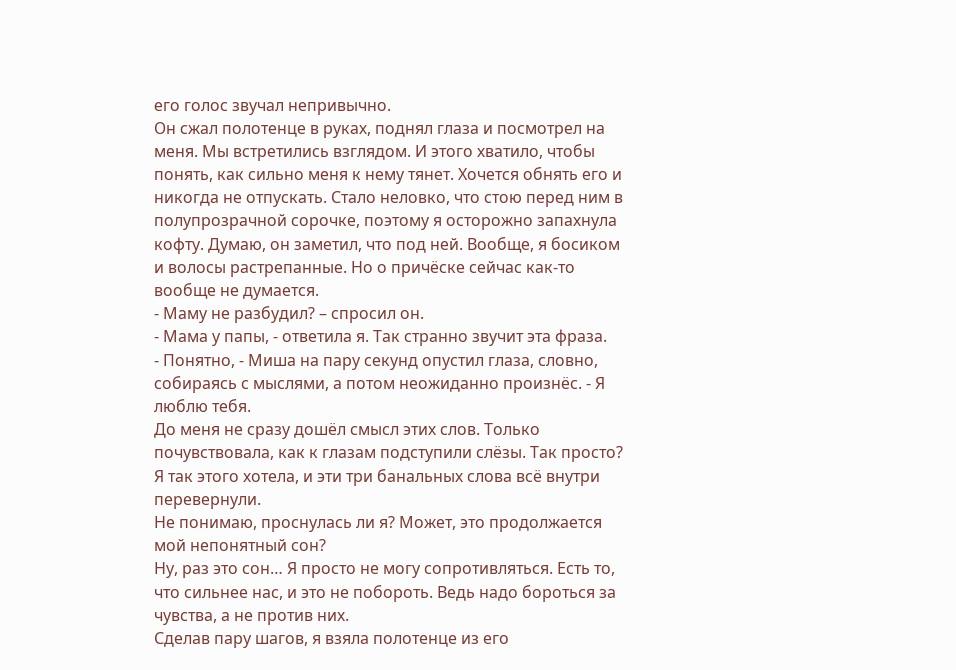его голос звучал непривычно.
Он сжал полотенце в руках, поднял глаза и посмотрел на меня. Мы встретились взглядом. И этого хватило, чтобы понять, как сильно меня к нему тянет. Хочется обнять его и никогда не отпускать. Стало неловко, что стою перед ним в полупрозрачной сорочке, поэтому я осторожно запахнула кофту. Думаю, он заметил, что под ней. Вообще, я босиком и волосы растрепанные. Но о причёске сейчас как-то вообще не думается.
- Маму не разбудил? – спросил он.
- Мама у папы, - ответила я. Так странно звучит эта фраза.
- Понятно, - Миша на пару секунд опустил глаза, словно, собираясь с мыслями, а потом неожиданно произнёс. - Я люблю тебя.
До меня не сразу дошёл смысл этих слов. Только почувствовала, как к глазам подступили слёзы. Так просто? Я так этого хотела, и эти три банальных слова всё внутри перевернули.
Не понимаю, проснулась ли я? Может, это продолжается мой непонятный сон?
Ну, раз это сон… Я просто не могу сопротивляться. Есть то, что сильнее нас, и это не побороть. Ведь надо бороться за чувства, а не против них.
Сделав пару шагов, я взяла полотенце из его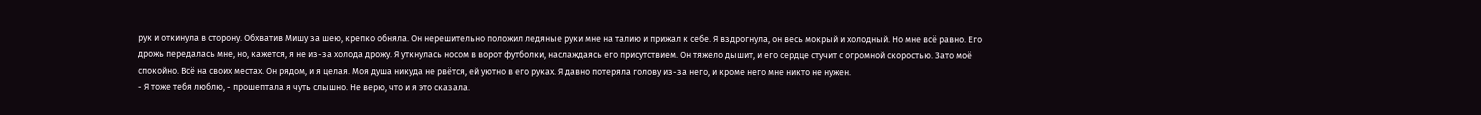рук и откинула в сторону. Обхватив Мишу за шею, крепко обняла. Он нерешительно положил ледяные руки мне на талию и прижал к себе. Я вздрогнула, он весь мокрый и холодный. Но мне всё равно. Его дрожь передалась мне, но, кажется, я не из-за холода дрожу. Я уткнулась носом в ворот футболки, наслаждаясь его присутствием. Он тяжело дышит, и его сердце стучит с огромной скоростью. Зато моё спокойно. Всё на своих местах. Он рядом, и я целая. Моя душа никуда не рвётся, ей уютно в его руках. Я давно потеряла голову из-за него, и кроме него мне никто не нужен.
- Я тоже тебя люблю, - прошептала я чуть слышно. Не верю, что и я это сказала.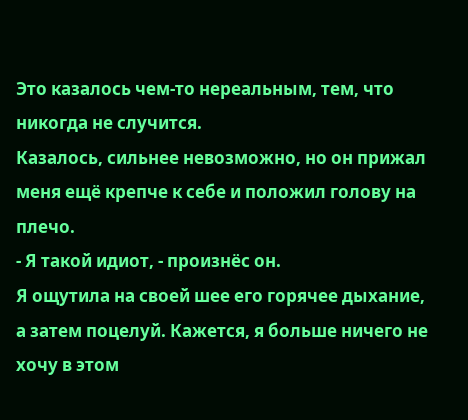Это казалось чем-то нереальным, тем, что никогда не случится.
Казалось, сильнее невозможно, но он прижал меня ещё крепче к себе и положил голову на плечо.
- Я такой идиот, - произнёс он.
Я ощутила на своей шее его горячее дыхание, а затем поцелуй. Кажется, я больше ничего не хочу в этом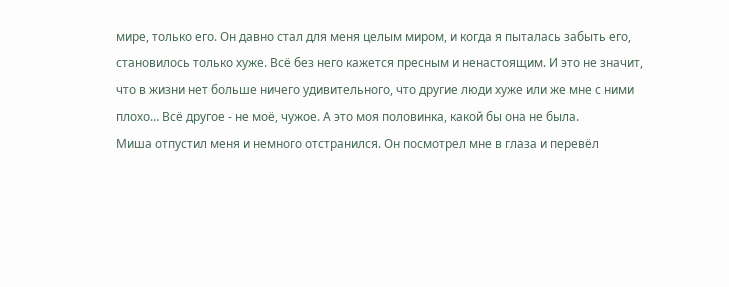мире, только его. Он давно стал для меня целым миром, и когда я пыталась забыть его, становилось только хуже. Всё без него кажется пресным и ненастоящим. И это не значит, что в жизни нет больше ничего удивительного, что другие люди хуже или же мне с ними плохо… Всё другое - не моё, чужое. А это моя половинка, какой бы она не была.
Миша отпустил меня и немного отстранился. Он посмотрел мне в глаза и перевёл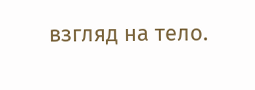взгляд на тело.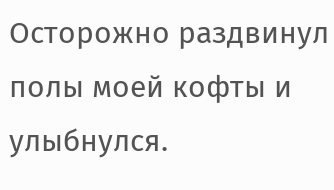Осторожно раздвинул полы моей кофты и улыбнулся.